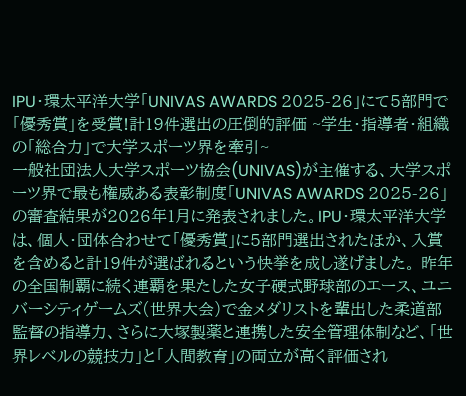IPU・環太平洋大学「UNIVAS AWARDS 2025-26」にて5部門で「優秀賞」を受賞!計19件選出の圧倒的評価 ~学生・指導者・組織の「総合力」で大学スポーツ界を牽引~
一般社団法人大学スポーツ協会(UNIVAS)が主催する、大学スポーツ界で最も権威ある表彰制度「UNIVAS AWARDS 2025-26」の審査結果が2026年1月に発表されました。IPU・環太平洋大学は、個人・団体合わせて「優秀賞」に5部門選出されたほか、入賞を含めると計19件が選ばれるという快挙を成し遂げました。 昨年の全国制覇に続く連覇を果たした女子硬式野球部のエース、ユニバーシティゲームズ(世界大会)で金メダリストを輩出した柔道部監督の指導力、さらに大塚製薬と連携した安全管理体制など、「世界レベルの競技力」と「人間教育」の両立が高く評価され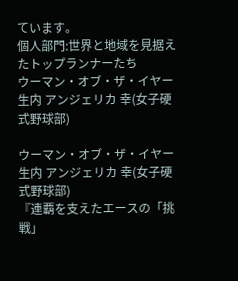ています。
個人部門:世界と地域を見据えたトップランナーたち
ウーマン・オブ・ザ・イヤー
生内 アンジェリカ 幸(女子硬式野球部)

ウーマン・オブ・ザ・イヤー
生内 アンジェリカ 幸(女子硬式野球部)
『連覇を支えたエースの「挑戦」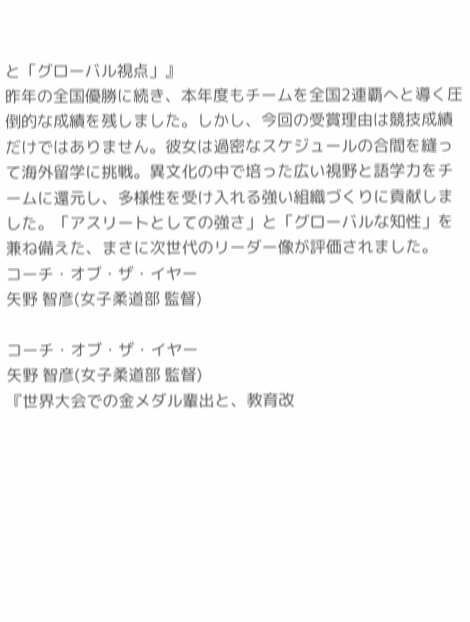と「グローバル視点」』
昨年の全国優勝に続き、本年度もチームを全国2連覇へと導く圧倒的な成績を残しました。しかし、今回の受賞理由は競技成績だけではありません。彼女は過密なスケジュールの合間を縫って海外留学に挑戦。異文化の中で培った広い視野と語学力をチームに還元し、多様性を受け入れる強い組織づくりに貢献しました。「アスリートとしての強さ」と「グローバルな知性」を兼ね備えた、まさに次世代のリーダー像が評価されました。
コーチ・オブ・ザ・イヤー
矢野 智彦(女子柔道部 監督)

コーチ・オブ・ザ・イヤー
矢野 智彦(女子柔道部 監督)
『世界大会での金メダル輩出と、教育改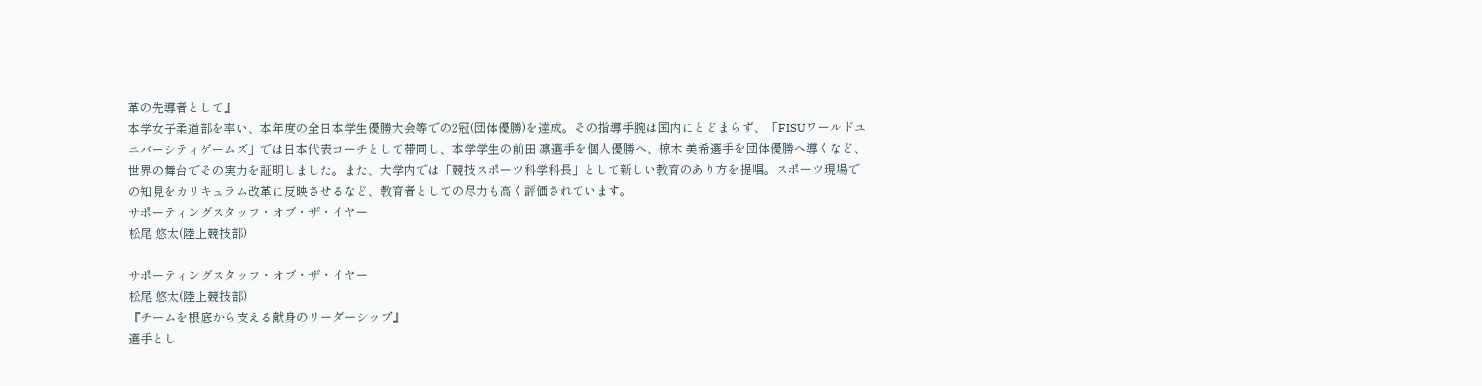革の先導者として』
本学女子柔道部を率い、本年度の全日本学生優勝大会等での2冠(団体優勝)を達成。その指導手腕は国内にとどまらず、「FISUワールドユニバーシティゲームズ」では日本代表コーチとして帯同し、本学学生の前田 凛選手を個人優勝へ、椋木 美希選手を団体優勝へ導くなど、世界の舞台でその実力を証明しました。また、大学内では「競技スポーツ科学科長」として新しい教育のあり方を提唱。スポーツ現場での知見をカリキュラム改革に反映させるなど、教育者としての尽力も高く評価されています。
サポーティングスタッフ・オブ・ザ・イヤー
松尾 悠太(陸上競技部)

サポーティングスタッフ・オブ・ザ・イヤー
松尾 悠太(陸上競技部)
『チームを根底から支える献身のリーダーシップ』
選手とし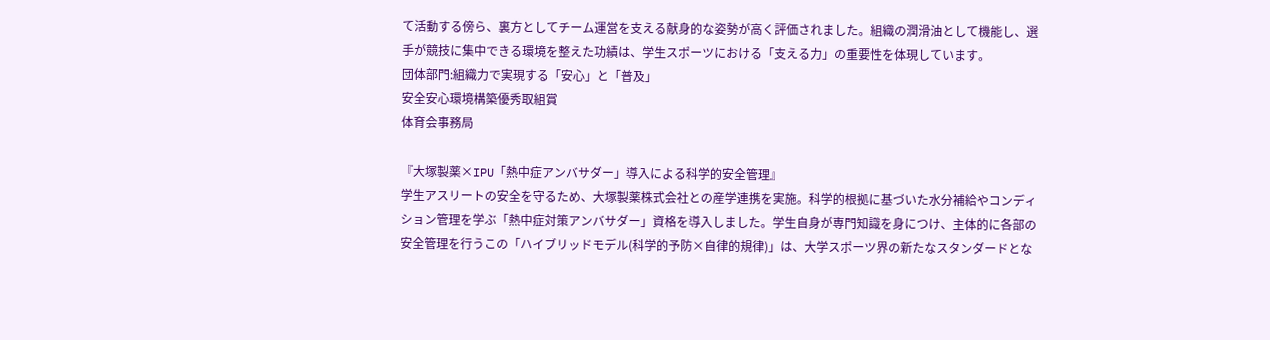て活動する傍ら、裏方としてチーム運営を支える献身的な姿勢が高く評価されました。組織の潤滑油として機能し、選手が競技に集中できる環境を整えた功績は、学生スポーツにおける「支える力」の重要性を体現しています。
団体部門:組織力で実現する「安心」と「普及」
安全安心環境構築優秀取組賞
体育会事務局

『大塚製薬×IPU「熱中症アンバサダー」導入による科学的安全管理』
学生アスリートの安全を守るため、大塚製薬株式会社との産学連携を実施。科学的根拠に基づいた水分補給やコンディション管理を学ぶ「熱中症対策アンバサダー」資格を導入しました。学生自身が専門知識を身につけ、主体的に各部の安全管理を行うこの「ハイブリッドモデル(科学的予防×自律的規律)」は、大学スポーツ界の新たなスタンダードとな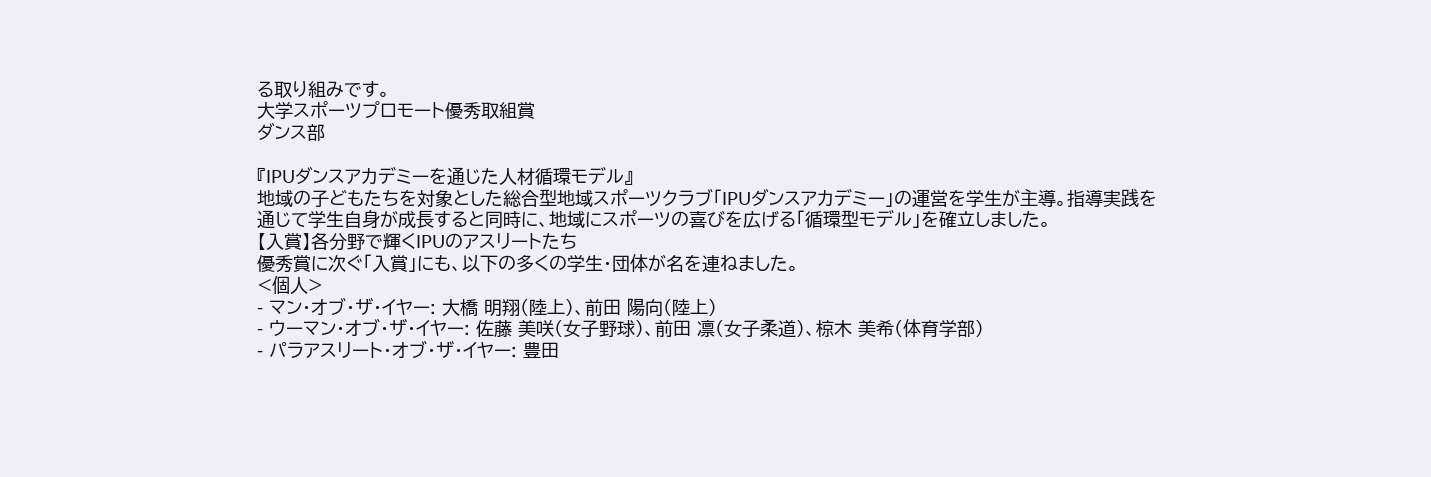る取り組みです。
大学スポーツプロモート優秀取組賞
ダンス部

『IPUダンスアカデミーを通じた人材循環モデル』
地域の子どもたちを対象とした総合型地域スポーツクラブ「IPUダンスアカデミー」の運営を学生が主導。指導実践を通じて学生自身が成長すると同時に、地域にスポーツの喜びを広げる「循環型モデル」を確立しました。
【入賞】各分野で輝くIPUのアスリートたち
優秀賞に次ぐ「入賞」にも、以下の多くの学生・団体が名を連ねました。
<個人>
- マン・オブ・ザ・イヤー: 大橋 明翔(陸上)、前田 陽向(陸上)
- ウーマン・オブ・ザ・イヤー: 佐藤 美咲(女子野球)、前田 凛(女子柔道)、椋木 美希(体育学部)
- パラアスリート・オブ・ザ・イヤー: 豊田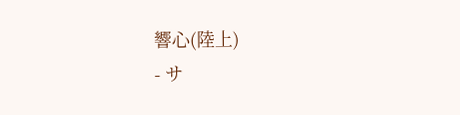響心(陸上)
- サ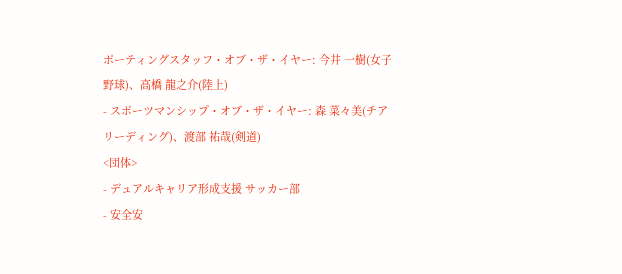ポーティングスタッフ・オブ・ザ・イヤー: 今井 一樹(女子野球)、高橋 龍之介(陸上)
- スポーツマンシップ・オブ・ザ・イヤー: 森 菜々美(チアリーディング)、渡部 祐哉(剣道)
<団体>
- デュアルキャリア形成支援 サッカー部
- 安全安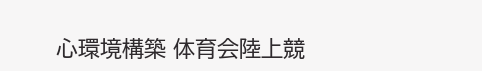心環境構築 体育会陸上競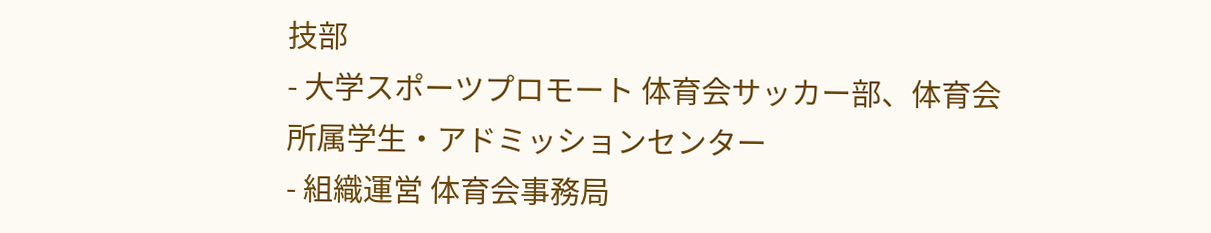技部
- 大学スポーツプロモート 体育会サッカー部、体育会所属学生・アドミッションセンター
- 組織運営 体育会事務局